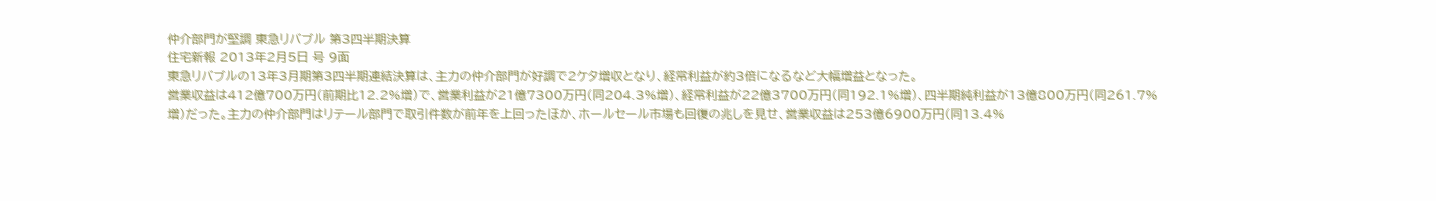仲介部門が堅調 東急リバブル 第3四半期決算
住宅新報 2013年2月5日 号 9面
東急リバブルの13年3月期第3四半期連結決算は、主力の仲介部門が好調で2ケタ増収となり、経常利益が約3倍になるなど大幅増益となった。
営業収益は412億700万円(前期比12.2%増)で、営業利益が21億7300万円(同204.3%増)、経常利益が22億3700万円(同192.1%増)、四半期純利益が13億800万円(同261.7%増)だった。主力の仲介部門はリテール部門で取引件数が前年を上回ったほか、ホールセール市場も回復の兆しを見せ、営業収益は253億6900万円(同13.4%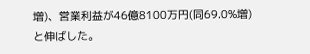増)、営業利益が46億8100万円(同69.0%増)と伸ばした。